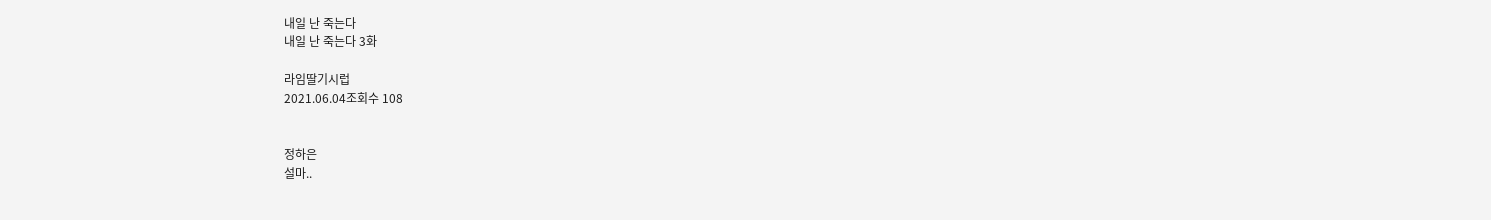내일 난 죽는다
내일 난 죽는다 3화

라임딸기시럽
2021.06.04조회수 108


정하은
설마..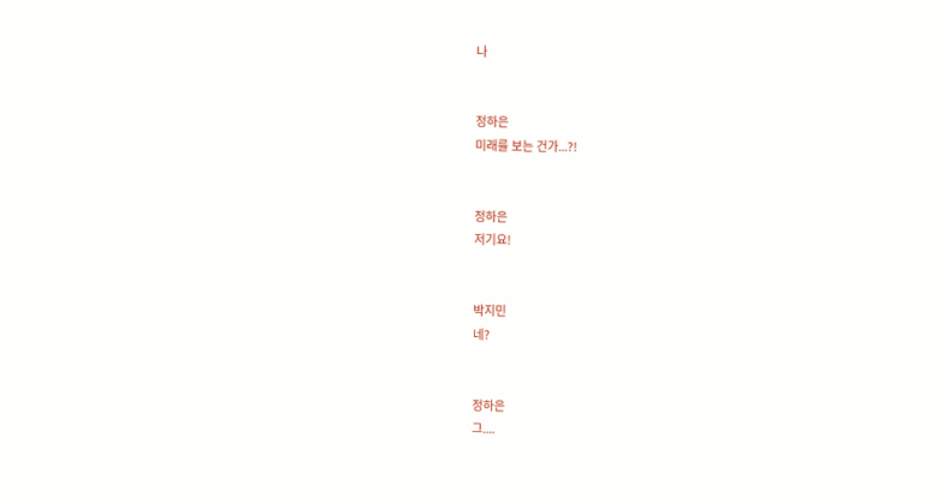나


정하은
미래를 보는 건가...?!


정하은
저기요!


박지민
네?


정하은
그....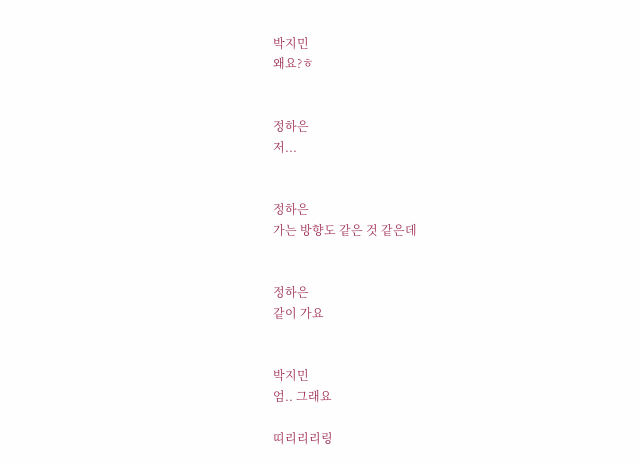박지민
왜요?ㅎ


정하은
저...


정하은
가는 방향도 같은 것 같은데


정하은
같이 가요


박지민
엄.. 그래요

띠리리리링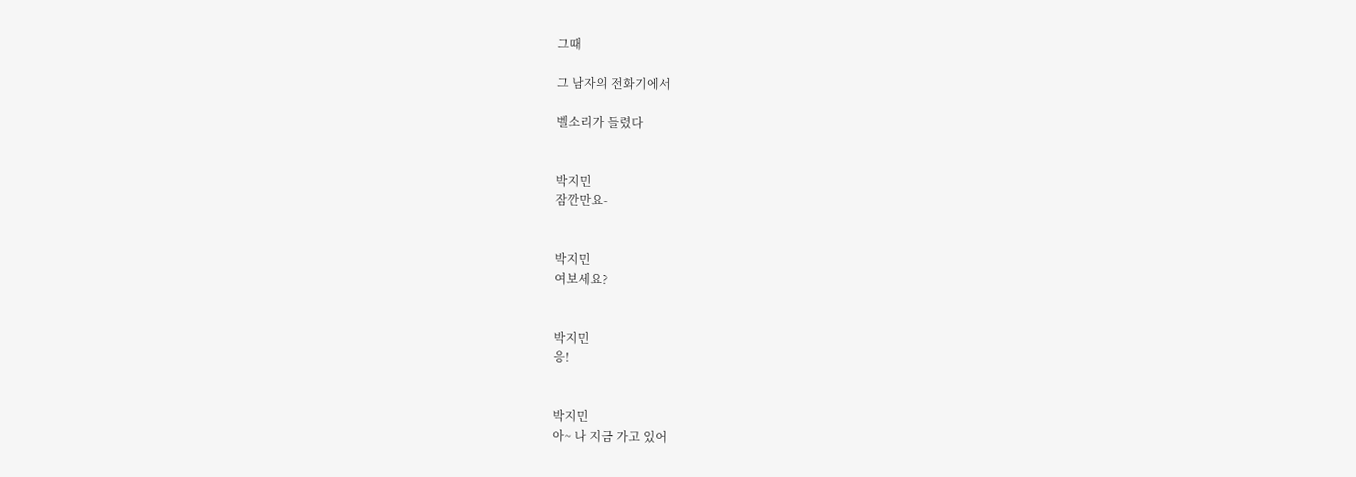그때

그 남자의 전화기에서

벨소리가 들렸다


박지민
잠깐만요-


박지민
여보세요?


박지민
응!


박지민
아~ 나 지금 가고 있어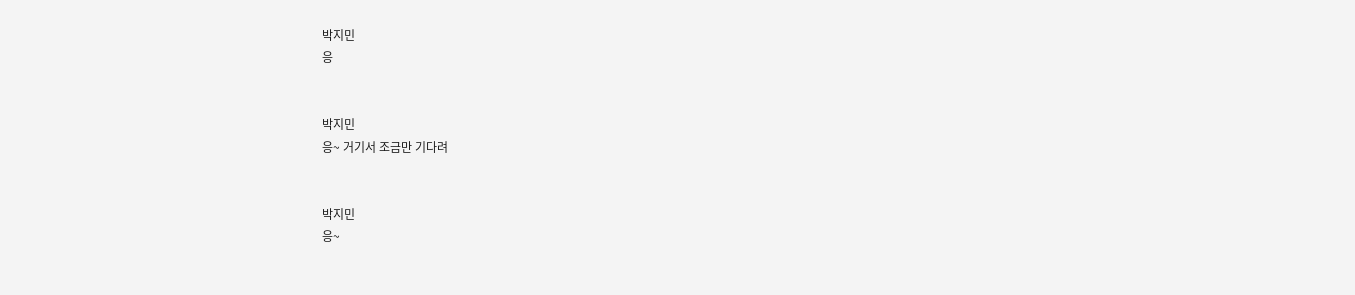박지민
응


박지민
응~ 거기서 조금만 기다려


박지민
응~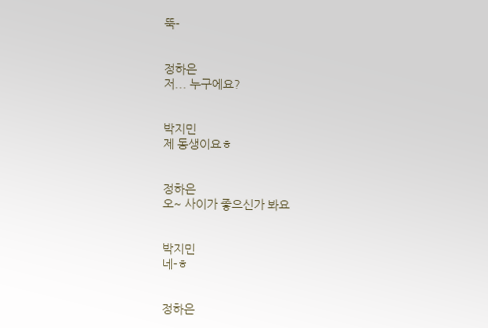뚝-


정하은
저... 누구에요?


박지민
제 동생이요ㅎ


정하은
오~ 사이가 좋으신가 봐요


박지민
네-ㅎ


정하은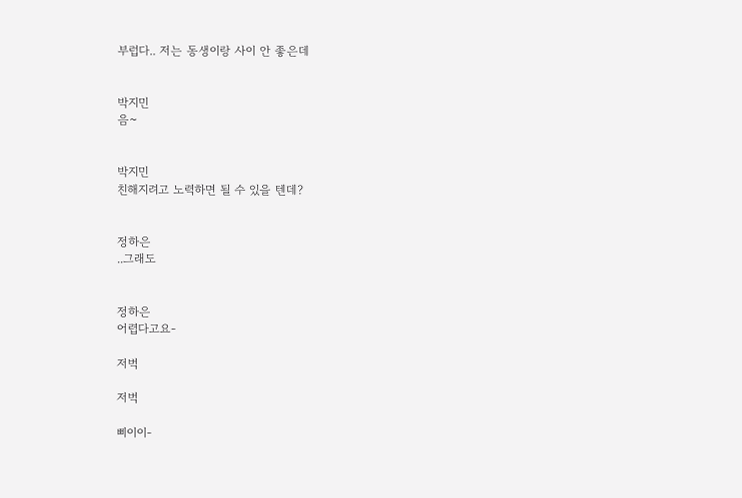부럽다.. 저는 동생이랑 사이 안 좋은데


박지민
음~


박지민
친해지려고 노력하면 될 수 있을 텐데?


정하은
..그래도


정하은
어렵다고요-

저벅

저벅

삐이이-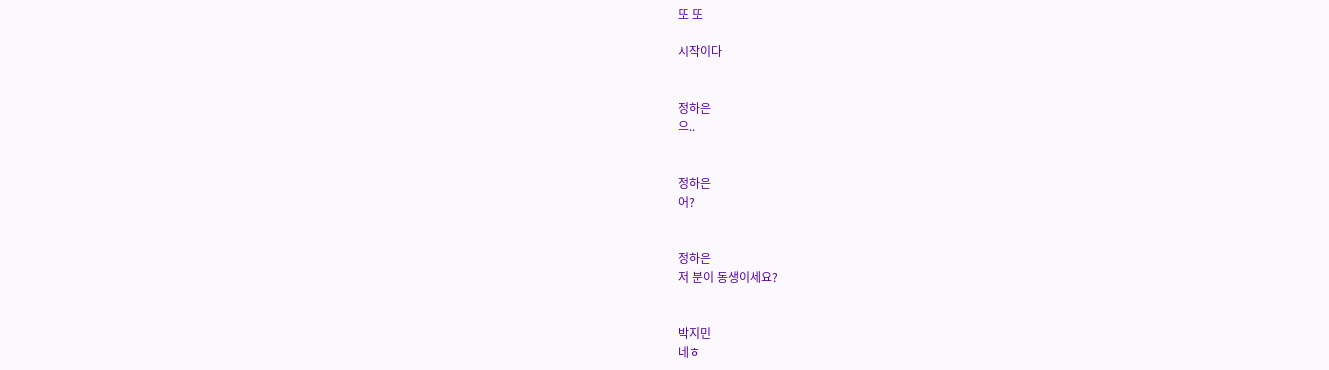또 또

시작이다


정하은
으..


정하은
어?


정하은
저 분이 동생이세요?


박지민
네ㅎ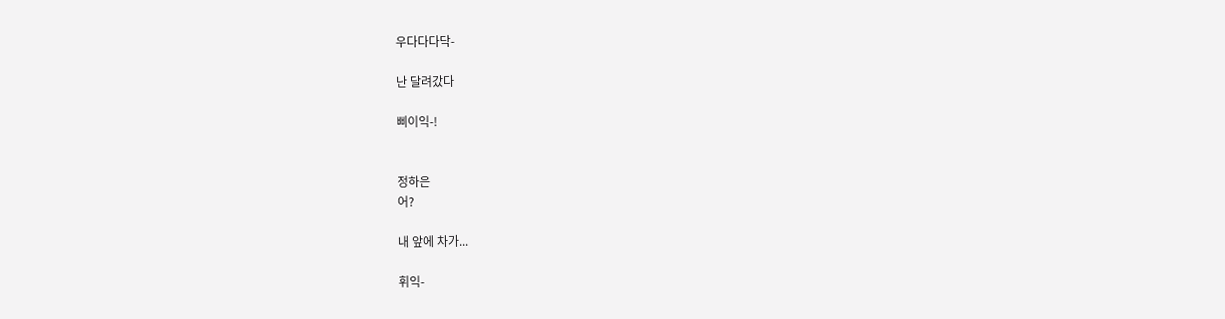우다다다닥-

난 달려갔다

삐이익-!


정하은
어?

내 앞에 차가...

휘익-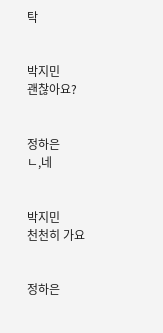탁


박지민
괜찮아요?


정하은
ㄴ,네


박지민
천천히 가요


정하은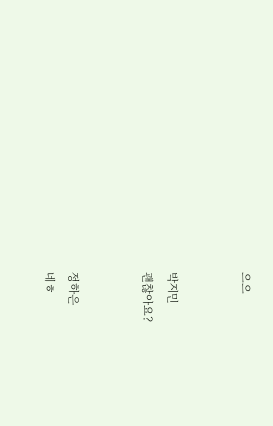으으


박지민
괜찮아요?


정하은
네ㅎ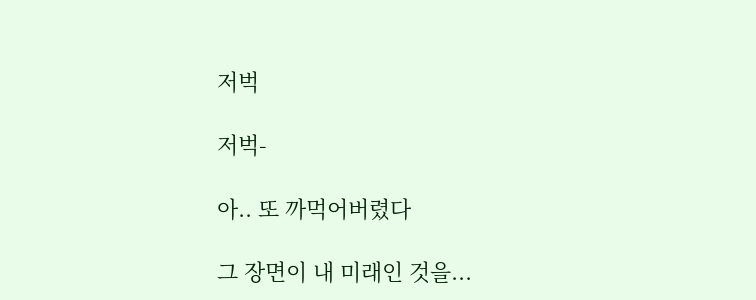저벅

저벅-

아.. 또 까먹어버렸다

그 장면이 내 미래인 것을...